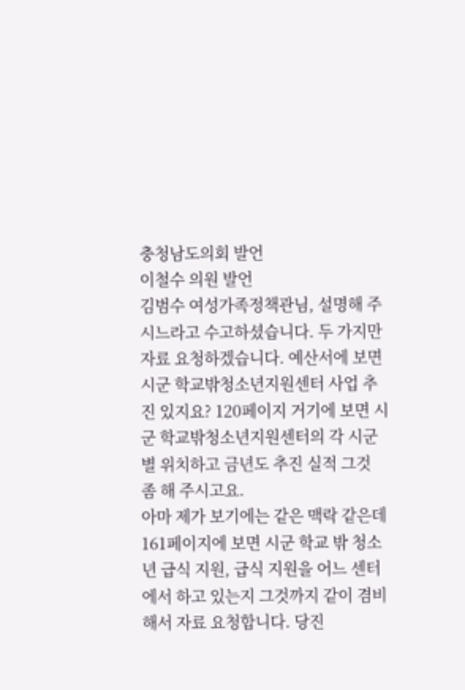충청남도의회 발언
이철수 의원 발언
김범수 여성가족정책관님, 설명해 주시느라고 수고하셨습니다. 두 가지만 자료 요청하겠습니다. 예산서에 보면 시군 학교밖청소년지원센터 사업 추진 있지요? 120페이지 거기에 보면 시군 학교밖청소년지원센터의 각 시군별 위치하고 금년도 추진 실적 그것 좀 해 주시고요.
아마 제가 보기에는 같은 맥락 같은데 161페이지에 보면 시군 학교 밖 청소년 급식 지원, 급식 지원을 어느 센터에서 하고 있는지 그것까지 같이 겸비해서 자료 요청합니다. 당진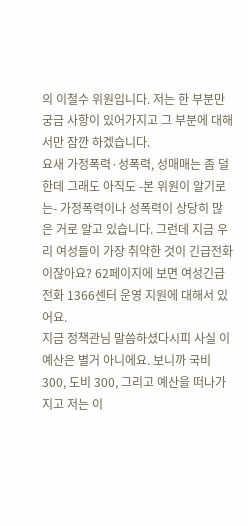의 이철수 위원입니다. 저는 한 부분만 궁금 사항이 있어가지고 그 부분에 대해서만 잠깐 하겠습니다.
요새 가정폭력·성폭력, 성매매는 좀 덜한데 그래도 아직도 -본 위원이 알기로는- 가정폭력이나 성폭력이 상당히 많은 거로 알고 있습니다. 그런데 지금 우리 여성들이 가장 취약한 것이 긴급전화이잖아요? 62페이지에 보면 여성긴급전화 1366센터 운영 지원에 대해서 있어요.
지금 정책관님 말씀하셨다시피 사실 이 예산은 별거 아니에요. 보니까 국비 300, 도비 300, 그리고 예산을 떠나가지고 저는 이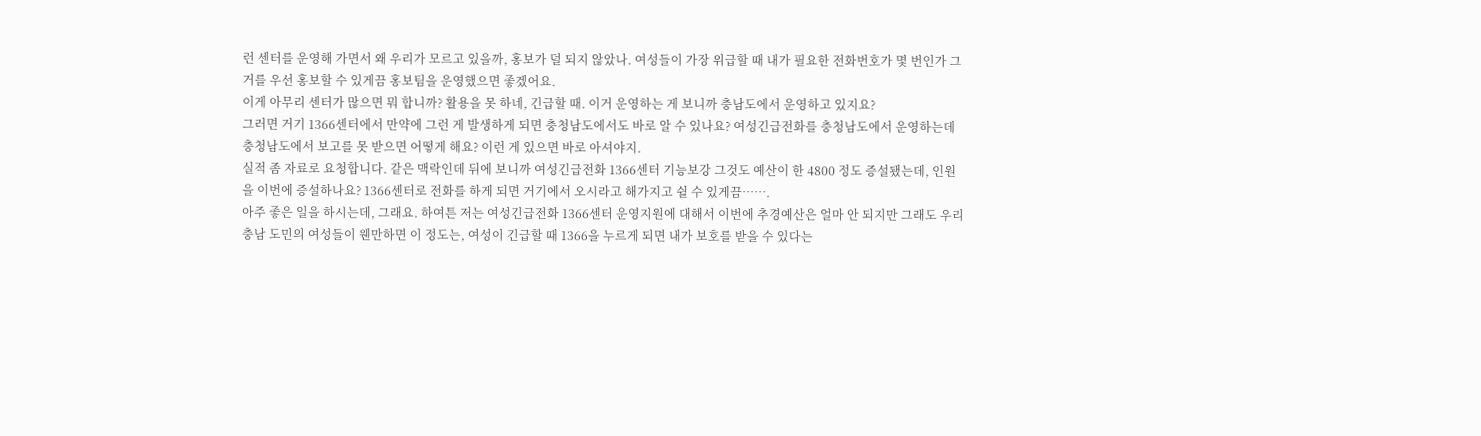런 센터를 운영해 가면서 왜 우리가 모르고 있을까, 홍보가 덜 되지 않았나. 여성들이 가장 위급할 때 내가 필요한 전화번호가 몇 번인가 그거를 우선 홍보할 수 있게끔 홍보팀을 운영했으면 좋겠어요.
이게 아무리 센터가 많으면 뭐 합니까? 활용을 못 하네, 긴급할 때. 이거 운영하는 게 보니까 충남도에서 운영하고 있지요?
그러면 거기 1366센터에서 만약에 그런 게 발생하게 되면 충청남도에서도 바로 알 수 있나요? 여성긴급전화를 충청남도에서 운영하는데 충청남도에서 보고를 못 받으면 어떻게 해요? 이런 게 있으면 바로 아셔야지.
실적 좀 자료로 요청합니다. 같은 맥락인데 뒤에 보니까 여성긴급전화 1366센터 기능보강 그것도 예산이 한 4800 정도 증설됐는데, 인원을 이번에 증설하나요? 1366센터로 전화를 하게 되면 거기에서 오시라고 해가지고 쉴 수 있게끔…….
아주 좋은 일을 하시는데, 그래요. 하여튼 저는 여성긴급전화 1366센터 운영지원에 대해서 이번에 추경예산은 얼마 안 되지만 그래도 우리 충남 도민의 여성들이 웬만하면 이 정도는, 여성이 긴급할 때 1366을 누르게 되면 내가 보호를 받을 수 있다는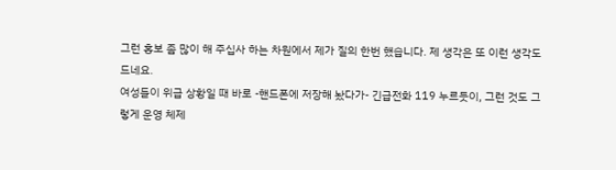그런 홍보 좀 많이 해 주십사 하는 차원에서 제가 질의 한번 했습니다. 제 생각은 또 이런 생각도 드네요.
여성들이 위급 상황일 때 바로 -핸드폰에 저장해 놨다가- 긴급전화 119 누르듯이, 그런 것도 그렇게 운영 체제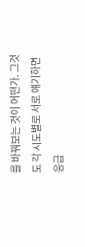를 바꿔보는 것이 어떤가. 그것도 각 시도별로 서로 얘기하면 응급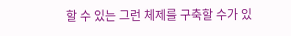할 수 있는 그런 체제를 구축할 수가 있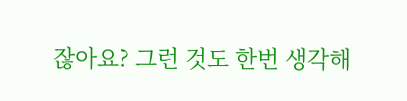잖아요? 그런 것도 한번 생각해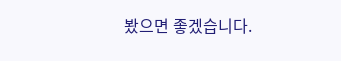봤으면 좋겠습니다.